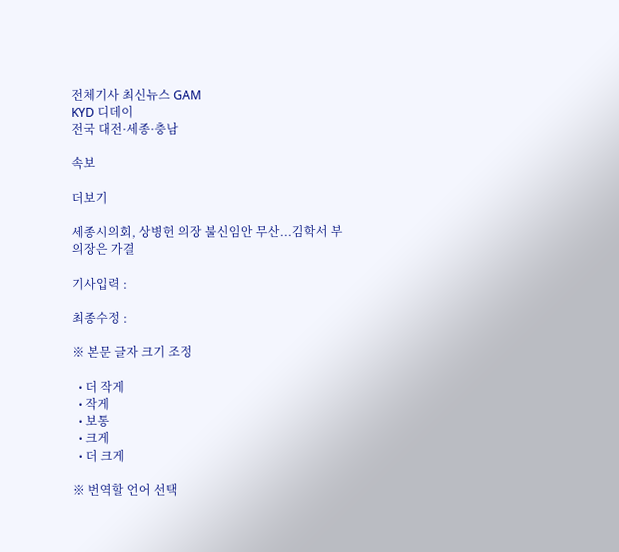전체기사 최신뉴스 GAM
KYD 디데이
전국 대전·세종·충남

속보

더보기

세종시의회, 상병헌 의장 불신임안 무산...김학서 부의장은 가결

기사입력 :

최종수정 :

※ 본문 글자 크기 조정

  • 더 작게
  • 작게
  • 보통
  • 크게
  • 더 크게

※ 번역할 언어 선택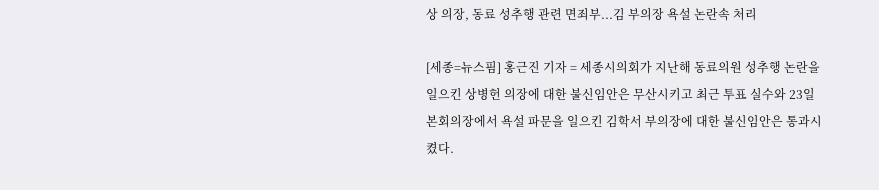상 의장, 동료 성추행 관련 면죄부...김 부의장 욕설 논란속 처리

[세종=뉴스핌] 홍근진 기자 = 세종시의회가 지난해 동료의원 성추행 논란을 일으킨 상병헌 의장에 대한 불신임안은 무산시키고 최근 투표 실수와 23일 본회의장에서 욕설 파문을 일으킨 김학서 부의장에 대한 불신임안은 통과시켰다.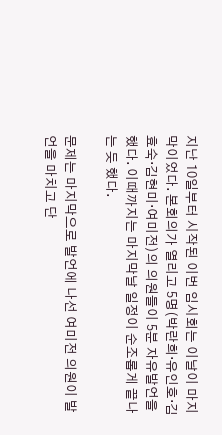지난 10일부터 시작된 이번 임시회는 이날이 마지막이었다. 본회의가 열리고 5명(박란희·유인호·김효숙·김현미·여미전)의 의원들이 5분 자유발언을 했다. 이때까지는 마지막날 일정이 순조롭게 끝나는 듯 했다.

문제는 마지막으로 발언에 나선 여미전 의원이 발언을 마치고 단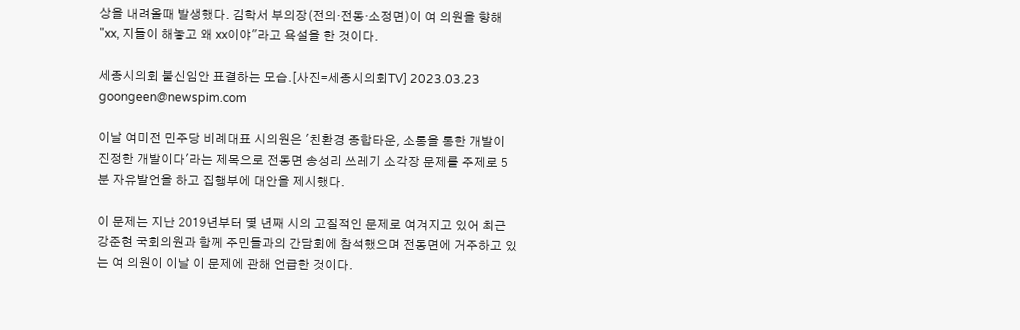상을 내려올때 발생했다. 김학서 부의장(전의·전동·소정면)이 여 의원을 향해 "xx, 지들이 해놓고 왜 xx이야"라고 욕설을 한 것이다.

세종시의회 불신임안 표결하는 모습.[사진=세종시의회TV] 2023.03.23 goongeen@newspim.com

이날 여미전 민주당 비례대표 시의원은 '친환경 종합타운, 소통을 통한 개발이 진정한 개발이다'라는 제목으로 전동면 송성리 쓰레기 소각장 문제를 주제로 5분 자유발언을 하고 집행부에 대안을 제시했다.

이 문제는 지난 2019년부터 몇 년째 시의 고질적인 문제로 여겨지고 있어 최근 강준현 국회의원과 함께 주민들과의 간담회에 참석했으며 전동면에 거주하고 있는 여 의원이 이날 이 문제에 관해 언급한 것이다.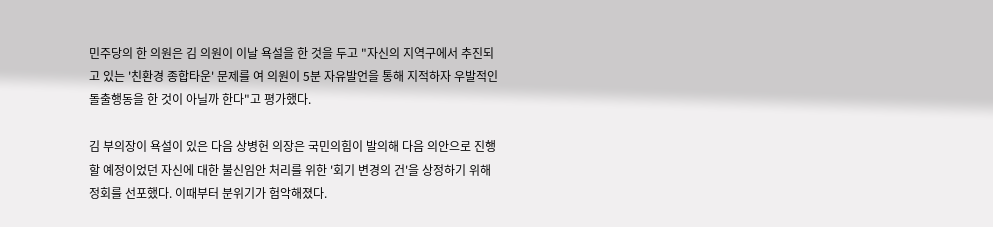민주당의 한 의원은 김 의원이 이날 욕설을 한 것을 두고 "자신의 지역구에서 추진되고 있는 '친환경 종합타운' 문제를 여 의원이 5분 자유발언을 통해 지적하자 우발적인 돌출행동을 한 것이 아닐까 한다"고 평가했다.

김 부의장이 욕설이 있은 다음 상병헌 의장은 국민의힘이 발의해 다음 의안으로 진행할 예정이었던 자신에 대한 불신임안 처리를 위한 '회기 변경의 건'을 상정하기 위해 정회를 선포했다. 이때부터 분위기가 험악해졌다.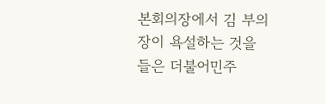본회의장에서 김 부의장이 욕설하는 것을 들은 더불어민주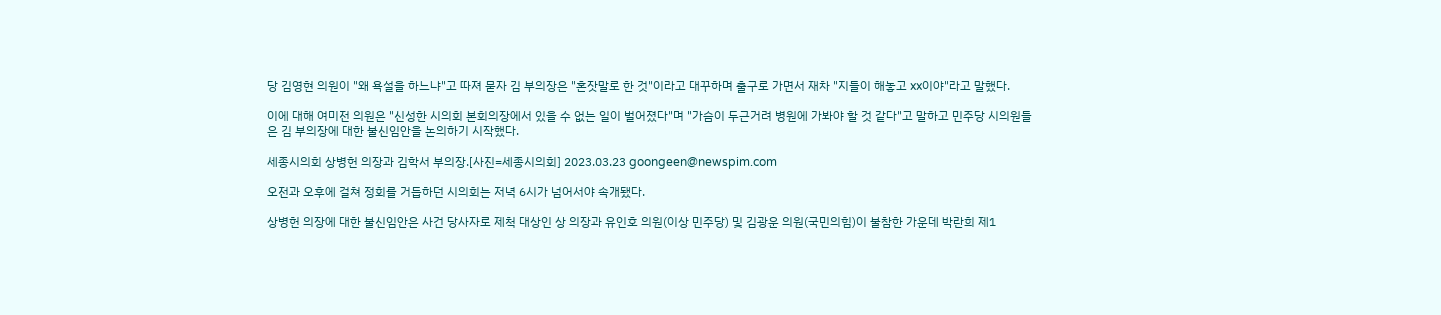당 김영현 의원이 "왜 욕설을 하느냐"고 따져 묻자 김 부의장은 "혼잣말로 한 것"이라고 대꾸하며 출구로 가면서 재차 "지들이 해놓고 xx이야"라고 말했다.

이에 대해 여미전 의원은 "신성한 시의회 본회의장에서 있을 수 없는 일이 벌어졌다"며 "가슴이 두근거려 병원에 가봐야 할 것 같다"고 말하고 민주당 시의원들은 김 부의장에 대한 불신임안을 논의하기 시작했다.

세종시의회 상병헌 의장과 김학서 부의장.[사진=세종시의회] 2023.03.23 goongeen@newspim.com

오전과 오후에 걸쳐 정회를 거듭하던 시의회는 저녁 6시가 넘어서야 속개됐다.

상병헌 의장에 대한 불신임안은 사건 당사자로 제척 대상인 상 의장과 유인호 의원(이상 민주당) 및 김광운 의원(국민의힘)이 불참한 가운데 박란희 제1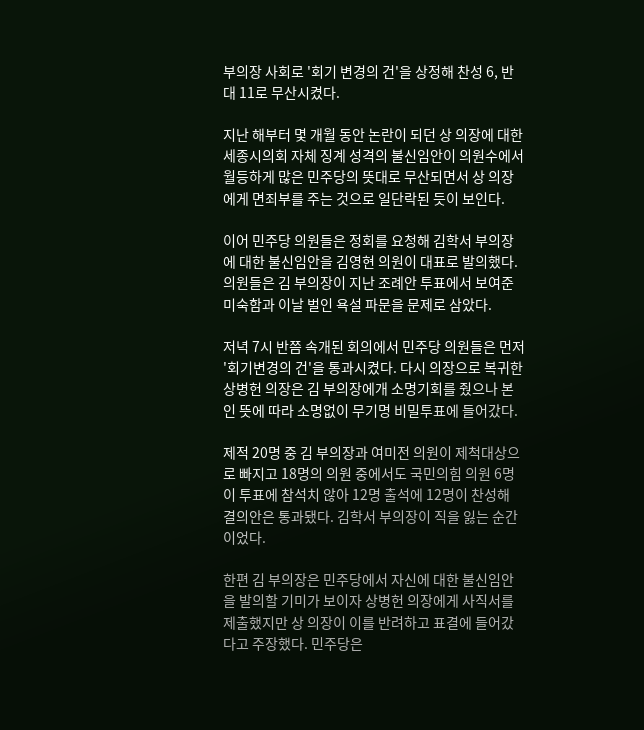부의장 사회로 '회기 변경의 건'을 상정해 찬성 6, 반대 11로 무산시켰다.

지난 해부터 몇 개월 동안 논란이 되던 상 의장에 대한 세종시의회 자체 징계 성격의 불신임안이 의원수에서 월등하게 많은 민주당의 뜻대로 무산되면서 상 의장에게 면죄부를 주는 것으로 일단락된 듯이 보인다.

이어 민주당 의원들은 정회를 요청해 김학서 부의장에 대한 불신임안을 김영현 의원이 대표로 발의했다. 의원들은 김 부의장이 지난 조례안 투표에서 보여준 미숙함과 이날 벌인 욕설 파문을 문제로 삼았다.

저녁 7시 반쯤 속개된 회의에서 민주당 의원들은 먼저 '회기변경의 건'을 통과시켰다. 다시 의장으로 복귀한 상병헌 의장은 김 부의장에개 소명기회를 줬으나 본인 뜻에 따라 소명없이 무기명 비밀투표에 들어갔다.

제적 20명 중 김 부의장과 여미전 의원이 제척대상으로 빠지고 18명의 의원 중에서도 국민의힘 의원 6명이 투표에 참석치 않아 12명 출석에 12명이 찬성해 결의안은 통과됐다. 김학서 부의장이 직을 잃는 순간이었다.

한편 김 부의장은 민주당에서 자신에 대한 불신임안을 발의할 기미가 보이자 상병헌 의장에게 사직서를 제출했지만 상 의장이 이를 반려하고 표결에 들어갔다고 주장했다. 민주당은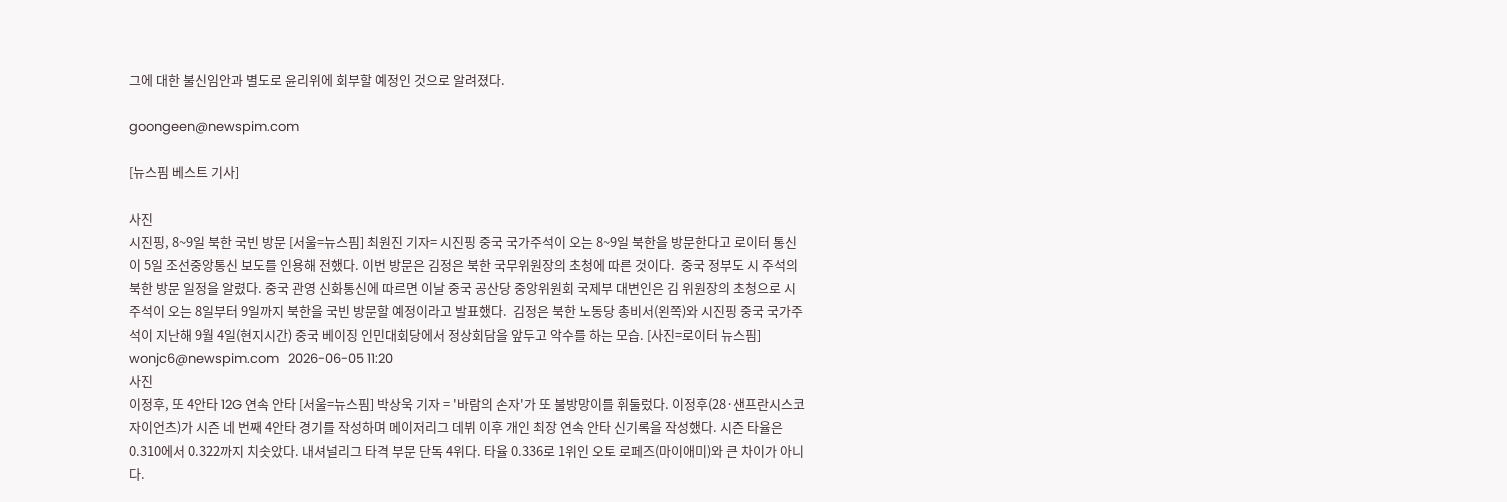그에 대한 불신임안과 별도로 윤리위에 회부할 예정인 것으로 알려졌다.

goongeen@newspim.com

[뉴스핌 베스트 기사]

사진
시진핑, 8~9일 북한 국빈 방문 [서울=뉴스핌] 최원진 기자= 시진핑 중국 국가주석이 오는 8~9일 북한을 방문한다고 로이터 통신이 5일 조선중앙통신 보도를 인용해 전했다. 이번 방문은 김정은 북한 국무위원장의 초청에 따른 것이다.  중국 정부도 시 주석의 북한 방문 일정을 알렸다. 중국 관영 신화통신에 따르면 이날 중국 공산당 중앙위원회 국제부 대변인은 김 위원장의 초청으로 시 주석이 오는 8일부터 9일까지 북한을 국빈 방문할 예정이라고 발표했다.  김정은 북한 노동당 총비서(왼쪽)와 시진핑 중국 국가주석이 지난해 9월 4일(현지시간) 중국 베이징 인민대회당에서 정상회담을 앞두고 악수를 하는 모습. [사진=로이터 뉴스핌] wonjc6@newspim.com   2026-06-05 11:20
사진
이정후, 또 4안타 12G 연속 안타 [서울=뉴스핌] 박상욱 기자 = '바람의 손자'가 또 불방망이를 휘둘렀다. 이정후(28·샌프란시스코 자이언츠)가 시즌 네 번째 4안타 경기를 작성하며 메이저리그 데뷔 이후 개인 최장 연속 안타 신기록을 작성했다. 시즌 타율은 0.310에서 0.322까지 치솟았다. 내셔널리그 타격 부문 단독 4위다. 타율 0.336로 1위인 오토 로페즈(마이애미)와 큰 차이가 아니다.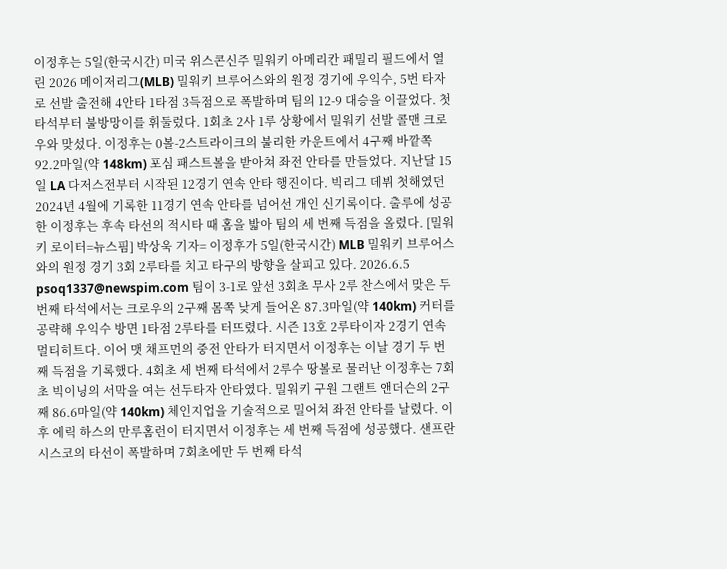이정후는 5일(한국시간) 미국 위스콘신주 밀워키 아메리칸 패밀리 필드에서 열린 2026 메이저리그(MLB) 밀워키 브루어스와의 원정 경기에 우익수, 5번 타자로 선발 출전해 4안타 1타점 3득점으로 폭발하며 팀의 12-9 대승을 이끌었다. 첫 타석부터 불방망이를 휘둘렀다. 1회초 2사 1루 상황에서 밀워키 선발 콜맨 크로우와 맞섰다. 이정후는 0볼-2스트라이크의 불리한 카운트에서 4구째 바깥쪽 92.2마일(약 148km) 포심 패스트볼을 받아쳐 좌전 안타를 만들었다. 지난달 15일 LA 다저스전부터 시작된 12경기 연속 안타 행진이다. 빅리그 데뷔 첫해였던 2024년 4월에 기록한 11경기 연속 안타를 넘어선 개인 신기록이다. 출루에 성공한 이정후는 후속 타선의 적시타 때 홈을 밟아 팀의 세 번째 득점을 올렸다. [밀워키 로이터=뉴스핌] 박상욱 기자= 이정후가 5일(한국시간) MLB 밀워키 브루어스와의 원정 경기 3회 2루타를 치고 타구의 방향을 살피고 있다. 2026.6.5 psoq1337@newspim.com 팀이 3-1로 앞선 3회초 무사 2루 찬스에서 맞은 두 번째 타석에서는 크로우의 2구째 몸쪽 낮게 들어온 87.3마일(약 140km) 커터를 공략해 우익수 방면 1타점 2루타를 터뜨렸다. 시즌 13호 2루타이자 2경기 연속 멀티히트다. 이어 맷 채프먼의 중전 안타가 터지면서 이정후는 이날 경기 두 번째 득점을 기록했다. 4회초 세 번째 타석에서 2루수 땅볼로 물러난 이정후는 7회초 빅이닝의 서막을 여는 선두타자 안타였다. 밀워키 구원 그랜트 앤더슨의 2구째 86.6마일(약 140km) 체인지업을 기술적으로 밀어쳐 좌전 안타를 날렸다. 이후 에릭 하스의 만루홈런이 터지면서 이정후는 세 번째 득점에 성공했다. 샌프란시스코의 타선이 폭발하며 7회초에만 두 번째 타석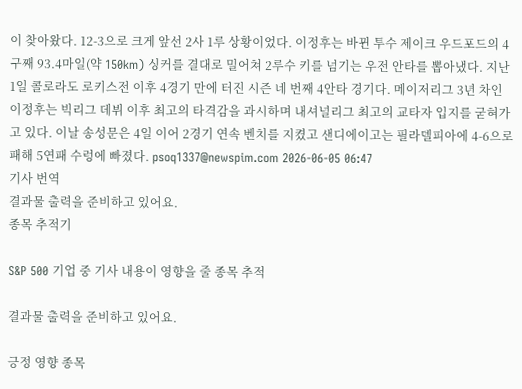이 찾아왔다. 12-3으로 크게 앞선 2사 1루 상황이었다. 이정후는 바뀐 투수 제이크 우드포드의 4구째 93.4마일(약 150km) 싱커를 결대로 밀어쳐 2루수 키를 넘기는 우전 안타를 뽑아냈다. 지난 1일 콜로라도 로키스전 이후 4경기 만에 터진 시즌 네 번째 4안타 경기다. 메이저리그 3년 차인 이정후는 빅리그 데뷔 이후 최고의 타격감을 과시하며 내셔널리그 최고의 교타자 입지를 굳혀가고 있다. 이날 송성문은 4일 이어 2경기 연속 벤치를 지켰고 샌디에이고는 필라델피아에 4-6으로 패해 5연패 수렁에 빠졌다. psoq1337@newspim.com 2026-06-05 06:47
기사 번역
결과물 출력을 준비하고 있어요.
종목 추적기

S&P 500 기업 중 기사 내용이 영향을 줄 종목 추적

결과물 출력을 준비하고 있어요.

긍정 영향 종목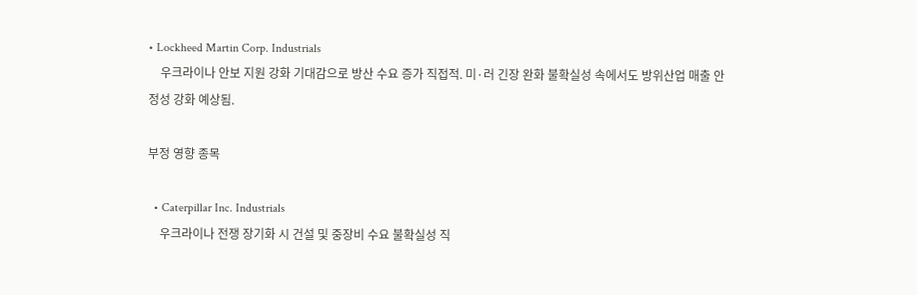• Lockheed Martin Corp. Industrials
    우크라이나 안보 지원 강화 기대감으로 방산 수요 증가 직접적. 미·러 긴장 완화 불확실성 속에서도 방위산업 매출 안정성 강화 예상됨.

부정 영향 종목

  • Caterpillar Inc. Industrials
    우크라이나 전쟁 장기화 시 건설 및 중장비 수요 불확실성 직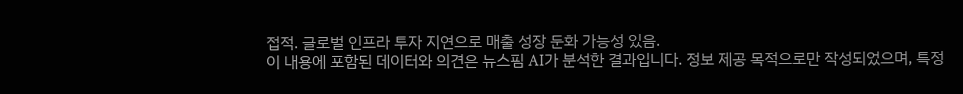접적. 글로벌 인프라 투자 지연으로 매출 성장 둔화 가능성 있음.
이 내용에 포함된 데이터와 의견은 뉴스핌 AI가 분석한 결과입니다. 정보 제공 목적으로만 작성되었으며, 특정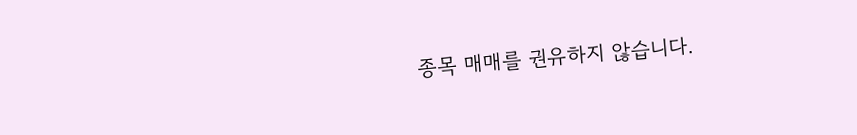종목 매매를 권유하지 않습니다.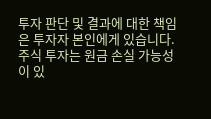투자 판단 및 결과에 대한 책임은 투자자 본인에게 있습니다. 주식 투자는 원금 손실 가능성이 있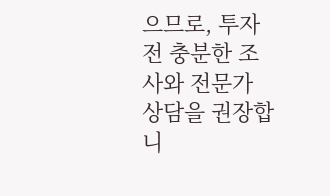으므로, 투자 전 충분한 조사와 전문가 상담을 권장합니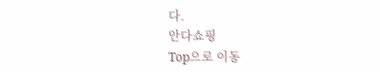다.
안다쇼핑
Top으로 이동